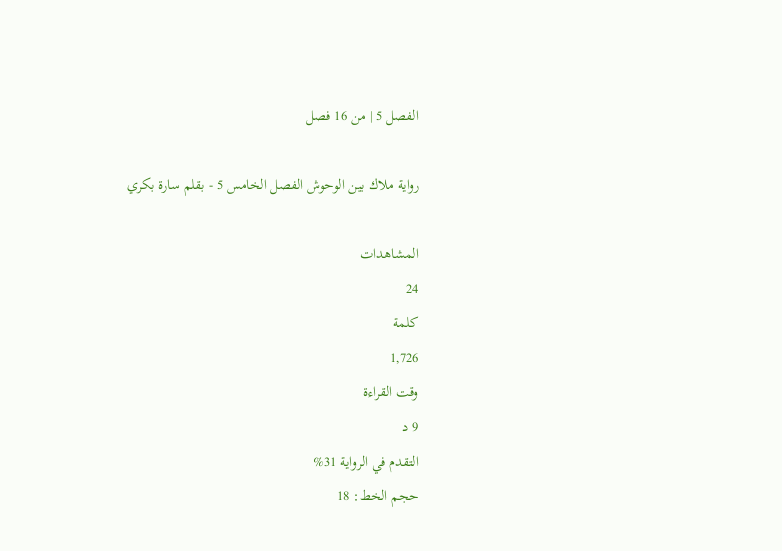الفصل 5 | من 16 فصل

رواية ملاك بين الوحوش الفصل الخامس 5 - بقلم سارة بكري

المشاهدات
24
كلمة
1,726
وقت القراءة
9 د
التقدم في الرواية 31%
حجم الخط: 18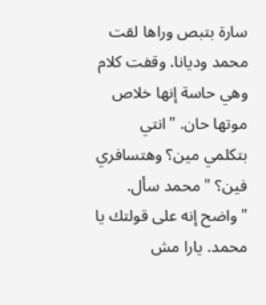سارة بتبص وراها لقت محمد وديانا. وقفت كلام وهي حاسة إنها خلاص موتها حان. "انتي بتكلمي مين؟ وهتسافري فين؟ " محمد سأل. "واضح إنه على قولتك يا محمد. يارا مش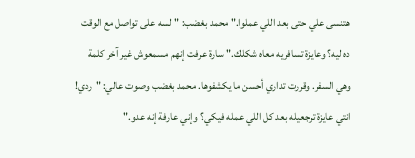هتنسى علي حتى بعد اللي عملوا." محمد بغضب: "لسه على تواصل مع الوقت ده ليه؟ وعايزة تسافريه معاه شكلك." سارة عرفت إنهم مسمعوش غير آخر كلمة وهي السفر. وقررت تداري أحسن ما يكشفوها. محمد بغضب وصوت عالي: "ردي! انتي عايزة ترجعيله بعد كل اللي عمله فيكي؟ وإني عارفة إنه عدو."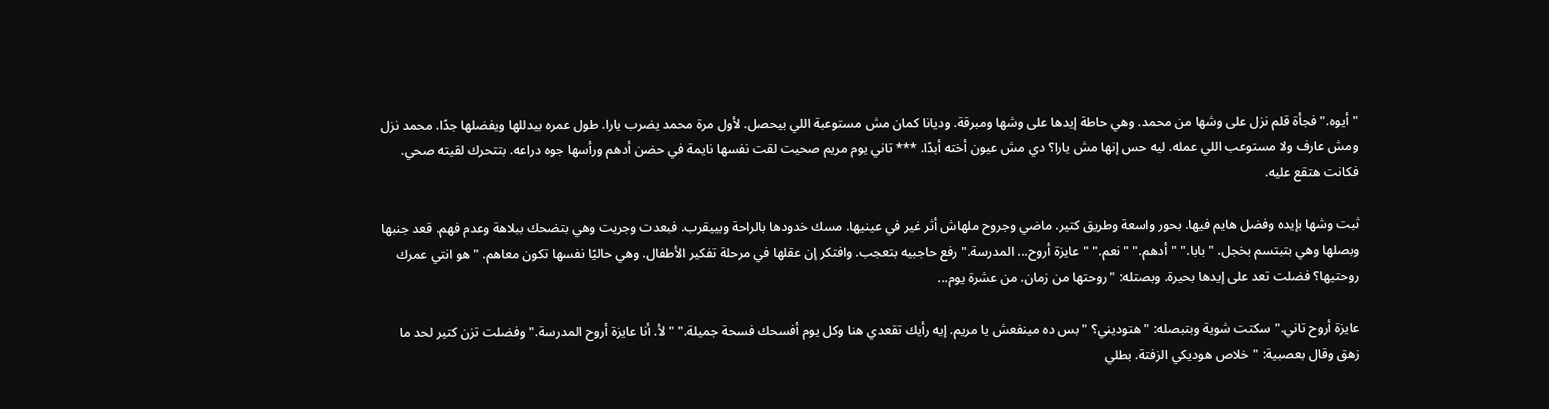"أيوه." فجأة قلم نزل على وشها من محمد. وهي حاطة إيدها على وشها ومبرقة. وديانا كمان مش مستوعبة اللي بيحصل. لأول مرة محمد يضرب يارا. طول عمره بيدللها ويفضلها جدًا. محمد نزل ومش عارف ولا مستوعب اللي عمله. ليه حس إنها مش يارا؟ دي مش عيون أخته أبدًا. *** تاني يوم مريم صحيت لقت نفسها نايمة في حضن أدهم ورأسها جوه دراعه. بتتحرك لقيته صحي. فكانت هتقع عليه.

ثبت وشها بإيده وفضل هايم فيها. بحور واسعة وطريق كتير. ماضي وجروح ملهاش أثر غير في عينيها. مسك خدودها بالراحة وبييقرب. فبعدت وجريت وهي بتضحك ببلاهة وعدم فهم. قعد جنبها وبصلها وهي بتبتسم بخجل. "بابا." "أدهم." "نعم." "عايزة أروح... المدرسة." رفع حاجبيه بتعجب. وافتكر إن عقلها في مرحلة تفكير الأطفال. وهي حاليًا نفسها تكون معاهم. "هو انتي عمرك روحتيها؟ فضلت تعد على إيدها بحيرة. وبصتله: "روحتها من زمان. من عشرة يوم...

عايزة أروح تاني." سكتت شوية وبتبصله: "هتوديني؟ "بس ده مينفعش يا مريم. إيه رأيك تقعدي هنا وكل يوم أفسحك فسحة جميلة." "لأ. أنا عايزة أروح المدرسة." وفضلت تزن كتير لحد ما زهق وقال بعصبية: "خلاص هوديكي الزفتة. بطلي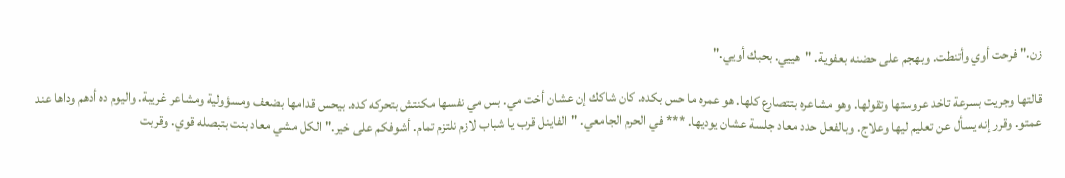زن." فرحت أوي وأتنطت. وبهجم على حضنه بعفوية. "هييي. بحبك أويي."

قالتها وجريت بسرعة تاخد عروستها وتقولها. وهو مشاعره بتتصارع كلها. هو عمره ما حس بكده. كان شاكك إن عشان أخت مي. بس مي نفسها مكنتش بتحركه كده. بيحس قدامها بضعف ومسؤولية ومشاعر غريبة. واليوم ده أدهم وداها عند عمتو. وقرر إنه يسأل عن تعليم ليها وعلاج. وبالفعل حدد معاد جلسة عشان يوديها. *** في الحرم الجامعي. "الفاينل قرب يا شباب لازم نلتزم تمام. أشوفكم على خير." الكل مشي معاد بنت بتبصله قوي. وقربت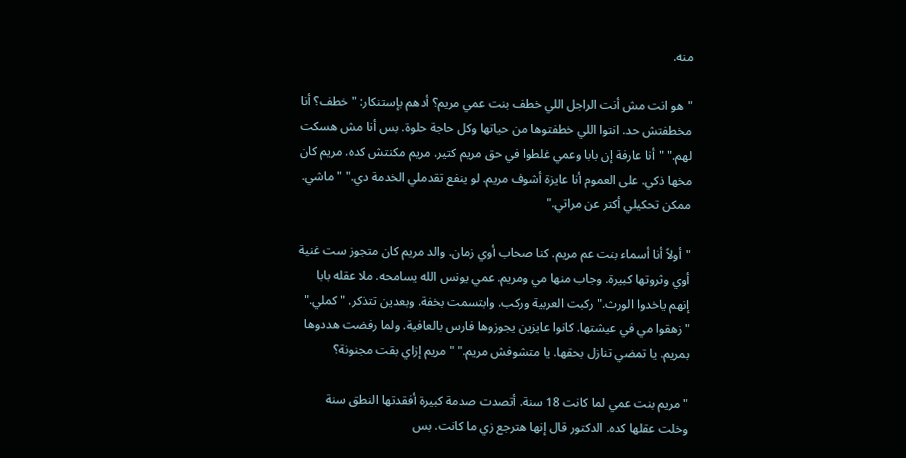منه.

"هو انت مش أنت الراجل اللي خطف بنت عمي مريم؟ أدهم بإستنكار: "خطف؟ أنا مخطفتش حد. انتوا اللي خطفتوها من حياتها وكل حاجة حلوة. بس أنا مش هسكت لهم." "أنا عارفة إن بابا وعمي غلطوا في حق مريم كتير. مريم مكنتش كده. مريم كان مخها ذكي. على العموم أنا عايزة أشوف مريم. لو ينفع تقدملي الخدمة دي." "ماشي. ممكن تحكيلي أكتر عن مراتي."

"أولاً أنا أسماء بنت عم مريم. كنا صحاب أوي زمان. والد مريم كان متجوز ست غنية أوي وثروتها كبيرة. وجاب منها مي ومريم. عمي يونس الله يسامحه. ملا عقله بابا إنهم ياخدوا الورث." ركبت العربية وركب. وابتسمت بخفة. وبعدين تتذكر. "كملي." "زهقوا مي في عيشتها. كانوا عايزين يجوزوها فارس بالعافية. ولما رفضت هددوها بمريم. يا تمضي تنازل بحقها. يا متشوفش مريم." "مريم إزاي بقت مجنونة؟

"مريم بنت عمي لما كانت 18 سنة. أتصدت صدمة كبيرة أفقدتها النطق سنة وخلت عقلها كده. الدكتور قال إنها هترجع زي ما كانت. بس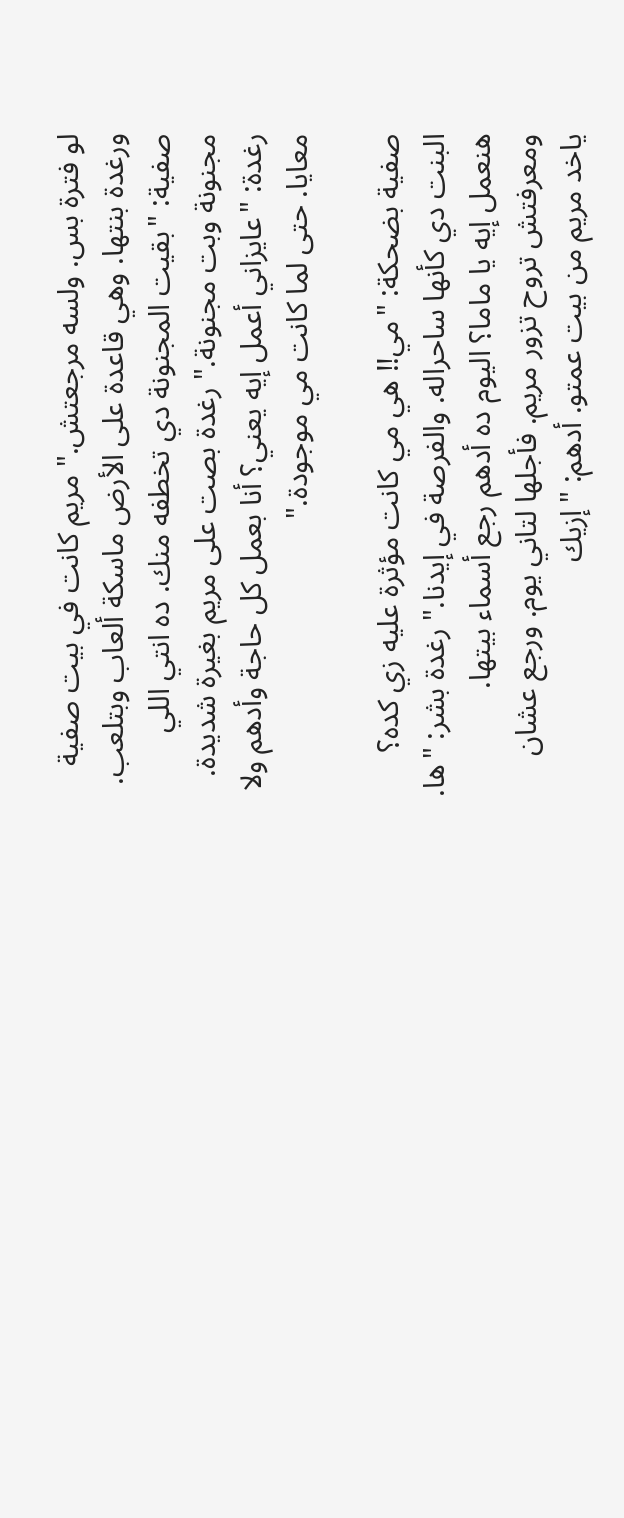لو فترة بس. ولسه مرجعتش." مريم كانت في بيت صفية ورغدة بنتها. وهي قاعدة على الأرض ماسكة ألعاب وبتلعب. صفية: "بقيت المجنونة دي تخطفه منك. ده انتي اللي مجنونة وبت مجنونة." رغدة بصت على مريم بغيرة شديدة. رغدة: "عايزاني أعمل إيه يعني؟ أنا بعمل كل حاجة وأدهم ولا معايا. حتى لما كانت مي موجودة."

صفية بضحكة: "مي!! هي مي كانت مؤثرة عليه زي كده؟ البنت دي كأنها ساحراله. والفرصة في إيدنا." رغدة بشر: "ها. هنعمل إيه يا ماما؟ اليوم ده أدهم رجع أسماء بيتها. ومعرفتش تروح تزور مريم. فأجلها لتاني يوم. ورجع عشان ياخد مريم من بيت عمتو. أدهم: "إزيك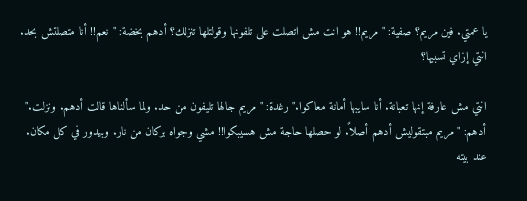يا عمتي. فين مريم؟ صفية: "مريم!! هو انت مش اتصلت على تلفونها وقولتلها تنزلك؟ أدهم بخضة: "نعم!! أنا متصلتش بحد. انتي إزاي تسبيها؟

انتي مش عارفة إنها تعبانة. أنا سايبها أمانة معاكوا." رغدة: "مريم جالها تليفون من حد. ولما سألناها قالت أدهم. ونزلت." أدهم: "مريم مبتقوليش أدهم أصلاً. لو حصلها حاجة مش هسيبكوا!! مشي وجواه بركان من نار. وبيدور في كل مكان. عند بيته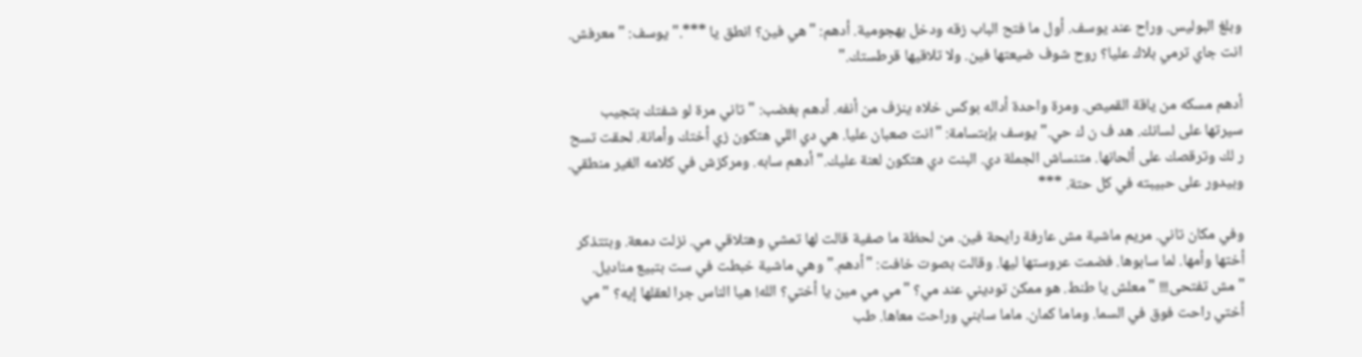وبلغ البوليس. وراح عند يوسف. أول ما فتح الباب زقه ودخل بهجومية. أدهم: "هي فين؟ انطق يا ***." يوسف: "معرفش. انت جاي ترمي بلاك عليا؟ روح شوف ضيعتها فين. ولا تلاقيها قرطستك."

أدهم مسكه من ياقة القميص. ومرة واحدة أداله بوكس خلاه ينزف من أنفه. أدهم بغضب: "تاني مرة لو شفتك بتجيب سيرتها على لسانك. هد ف ن ك حي." يوسف بإبتسامة: "انت صعبان عليا. هي دي اللي هتكون زي أختك وأمانة. لحقت تسح ر لك وترقصك على ألحانها. متنساش الجملة دي. البنت دي هتكون لعنة عليك." أدهم سابه. ومركزش في كلامه الغير منطقي. وبيدور على حبيبته في كل حتة. ***

وفي مكان تاني. مريم ماشية مش عارفة رايحة فين. من لحظة ما صفية قالت لها تمشي وهتلاقي مي. نزلت دمعة. وبتتذكر أختها وأمها. لما سابوها. فضمت عروستها ليها. وقالت بصوت خافت: "أدهم." وهي ماشية خبطت في ست بتبيع مناديل. "مش تفتحى!!! "معلش يا طنط. هو ممكن توديني عند مي؟ "مي مي مين يا أختي؟ الله! هيا الناس جرا لعقلها إيه؟ "مي أختي راحت فوق في السما. وماما كمان. ماما سابني وراحت معاها. طب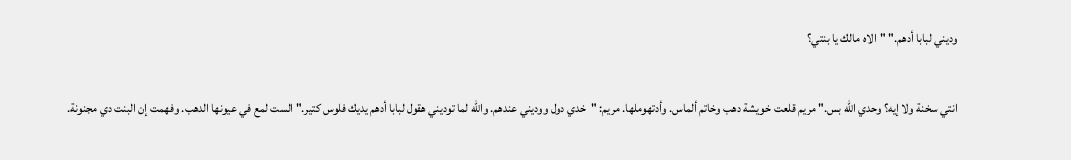وديني لبابا أدهم." "الاه مالك يا بنتي؟

انتي سخنة ولا إيه؟ وحدي الله بس." مريم قلعت خويشة دهب وخاتم ألماس. وأدتهوملها. مريم: "خدي دول ووديني عندهم. والله لما توديني هقول لبابا أدهم يديك فلوس كتير." الست لمع في عيونها الدهب. وفهمت إن البنت دي مجنونة.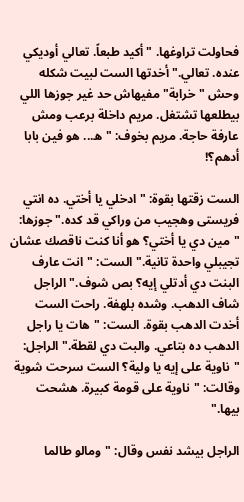فحاولت تراوغها. "أكيد طبعاً. تعالي أوديكي عنده. تعالي." أخدتها الست لبيت شكله وحش "خرابة" مفيهاش حد غير جوزها اللي بيطلعها تشتغل. مريم داخلة برعب ومش عارفة حاجة. مريم بخوف: "ه... هو فين بابا أدهم؟!

الست زقتها بقوة: "ادخلي يا أختي. ده انتي فريستى وهجيب من وراكي قد كده." جوزها: "مين دي يا أختي؟ هو أنا كنت ناقصك عشان تجيبلي واحدة تانية." الست: "انت عارف البنت دي أدتلي إيه؟ بص شوف." الراجل شاف الدهب. وشده بلهفة. راحت الست أخدت الدهب بقوة. الست: "هات يا راجل الدهب ده بتاعي. والبت دي لقطة." الراجل: "ناوية على إيه يا ولية؟ الست سرحت شوية وقالت: "ناوية على قومة كبيرة. هشحت بيها."

الراجل بيشد نفس وقال: "ومالو طالما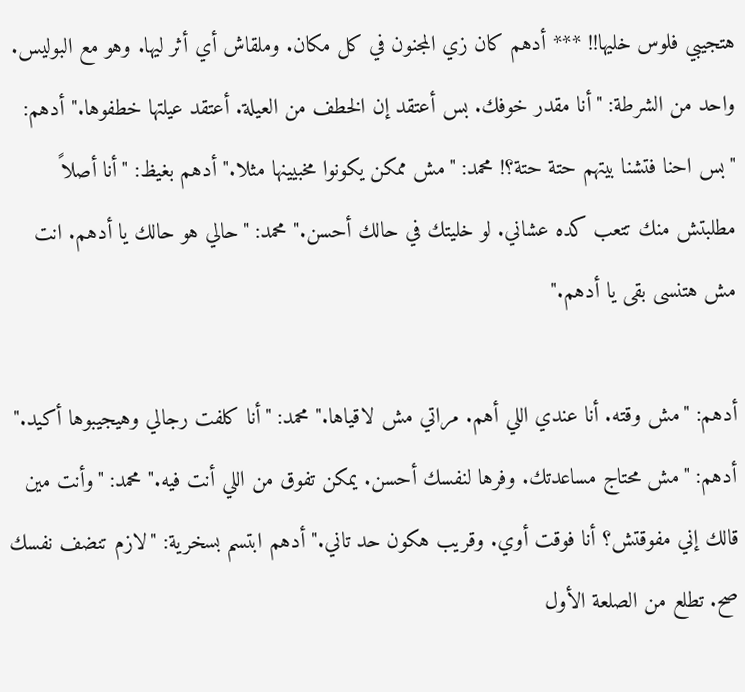هتجيبي فلوس خليها!! *** أدهم كان زي المجنون في كل مكان. وملقاش أي أثر ليها. وهو مع البوليس. واحد من الشرطة: "أنا مقدر خوفك. بس أعتقد إن الخطف من العيلة. أعتقد عيلتها خطفوها." أدهم: "بس احنا فتشنا بيتهم حتة حتة؟! محمد: "مش ممكن يكونوا مخبيينها مثلا." أدهم بغيظ: "أنا أصلاً مطلبتش منك تتعب كده عشاني. لو خليتك في حالك أحسن." محمد: "حالي هو حالك يا أدهم. انت مش هتنسى بقى يا أدهم."

أدهم: "مش وقته. أنا عندي اللي أهم. مراتي مش لاقياها." محمد: "أنا كلفت رجالي وهيجيبوها أكيد." أدهم: "مش محتاج مساعدتك. وفرها لنفسك أحسن. يمكن تفوق من اللي أنت فيه." محمد: "وأنت مين قالك إني مفوقتش؟ أنا فوقت أوي. وقريب هكون حد تاني." أدهم ابتسم بسخرية: "لازم تنضف نفسك صح. تطلع من الصلعة الأول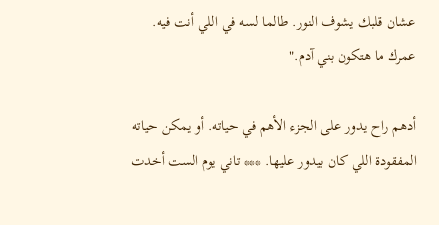عشان قلبك يشوف النور. طالما لسه في اللي أنت فيه. عمرك ما هتكون بني آدم."

أدهم راح يدور على الجزء الأهم في حياته. أو يمكن حياته المفقودة اللي كان بيدور عليها. *** تاني يوم الست أخدت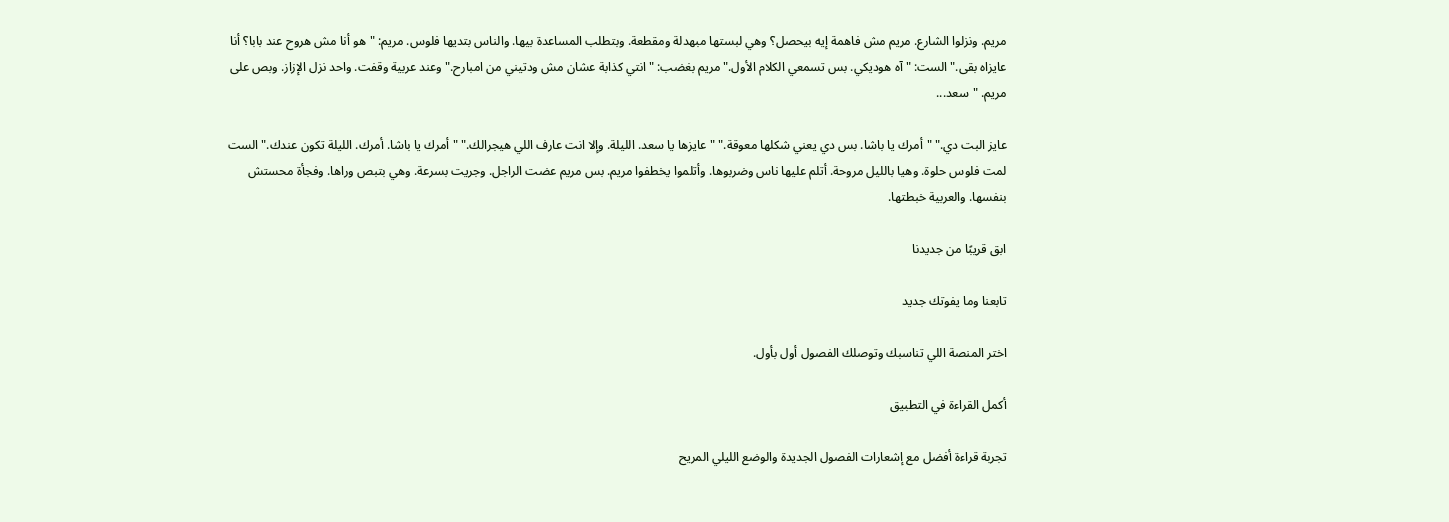مريم. ونزلوا الشارع. مريم مش فاهمة إيه بيحصل؟ وهي لبستها مبهدلة ومقطعة. وبتطلب المساعدة بيها. والناس بتديها فلوس. مريم: "هو أنا مش هروح عند بابا؟ أنا عايزاه بقى." الست: "آه هوديكي. بس تسمعي الكلام الأول." مريم بغضب: "انتي كذابة عشان مش ودتيني من امبارح." وعند عربية وقفت. واحد نزل الإزاز. وبص على مريم. "سعد...

عايز البت دي." "أمرك يا باشا. بس دي يعني شكلها معوقة." "عايزها يا سعد. الليلة. وإلا انت عارف اللي هيجرالك." "أمرك يا باشا. أمرك. الليلة تكون عندك." الست لمت فلوس حلوة. وهيا بالليل مروحة. أتلم عليها ناس وضربوها. وأتلموا يخطفوا مريم. بس مريم عضت الراجل. وجريت بسرعة. وهي بتبص وراها. وفجأة محستش بنفسها. والعربية خبطتها.

ابق قريبًا من جديدنا

تابعنا وما يفوتك جديد

اختر المنصة اللي تناسبك وتوصلك الفصول أول بأول.

أكمل القراءة في التطبيق

تجربة قراءة أفضل مع إشعارات الفصول الجديدة والوضع الليلي المريح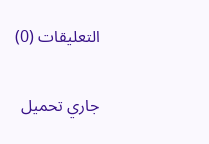التعليقات (0)

جاري تحميل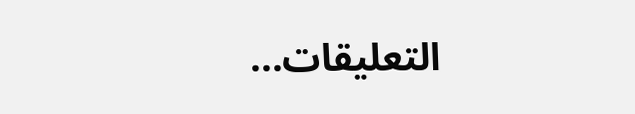التعليقات...